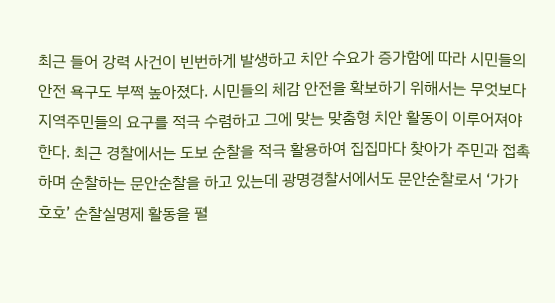최근 들어 강력 사건이 빈번하게 발생하고 치안 수요가 증가함에 따라 시민들의 안전 욕구도 부쩍 높아졌다. 시민들의 체감 안전을 확보하기 위해서는 무엇보다 지역주민들의 요구를 적극 수렴하고 그에 맞는 맞춤형 치안 활동이 이루어져야 한다. 최근 경찰에서는 도보 순찰을 적극 활용하여 집집마다 찾아가 주민과 접촉하며 순찰하는 문안순찰을 하고 있는데 광명경찰서에서도 문안순찰로서 ‘가가호호’ 순찰실명제 활동을 펼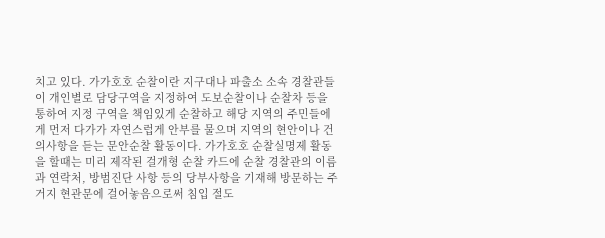치고 있다. 가가호호 순찰이란 지구대나 파출소 소속 경찰관들이 개인별로 담당구역을 지정하여 도보순찰이나 순찰차 등을 통하여 지정 구역을 책임있게 순찰하고 해당 지역의 주민들에게 먼저 다가가 자연스럽게 안부를 물으며 지역의 현안이나 건의사항을 듣는 문안순찰 활동이다. 가가호호 순찰실명제 활동을 할때는 미리 제작된 걸개형 순찰 카드에 순찰 경찰관의 이름과 연락처, 방범진단 사항 등의 당부사항을 기재해 방문하는 주거지 현관문에 걸어놓음으로써 침입 절도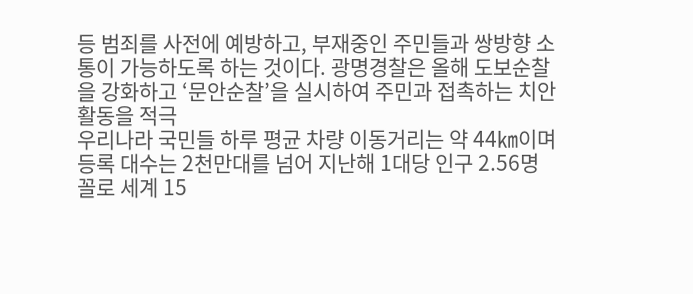등 범죄를 사전에 예방하고, 부재중인 주민들과 쌍방향 소통이 가능하도록 하는 것이다. 광명경찰은 올해 도보순찰을 강화하고 ‘문안순찰’을 실시하여 주민과 접촉하는 치안활동을 적극
우리나라 국민들 하루 평균 차량 이동거리는 약 44㎞이며 등록 대수는 2천만대를 넘어 지난해 1대당 인구 2.56명꼴로 세계 15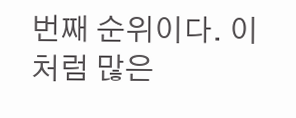번째 순위이다. 이처럼 많은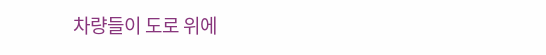차량들이 도로 위에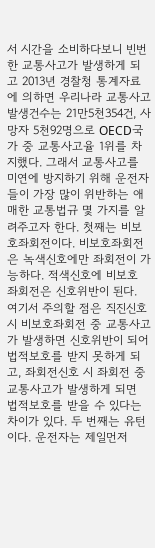서 시간을 소비하다보니 빈번한 교통사고가 발생하게 되고 2013년 경찰청 통계자료에 의하면 우리나라 교통사고 발생건수는 21만5천354건, 사망자 5천92명으로 OECD국가 중 교통사고율 1위를 차지했다. 그래서 교통사고를 미연에 방지하기 위해 운전자들이 가장 많이 위반하는 애매한 교통법규 몇 가지를 알려주고자 한다. 첫째는 비보호좌회전이다. 비보호좌회전은 녹색신호에만 좌회전이 가능하다. 적색신호에 비보호 좌회전은 신호위반이 된다. 여기서 주의할 점은 직진신호 시 비보호좌회전 중 교통사고가 발생하면 신호위반이 되어 법적보호를 받지 못하게 되고, 좌회전신호 시 좌회전 중 교통사고가 발생하게 되면 법적보호를 받을 수 있다는 차이가 있다. 두 번째는 유턴이다. 운전자는 제일먼저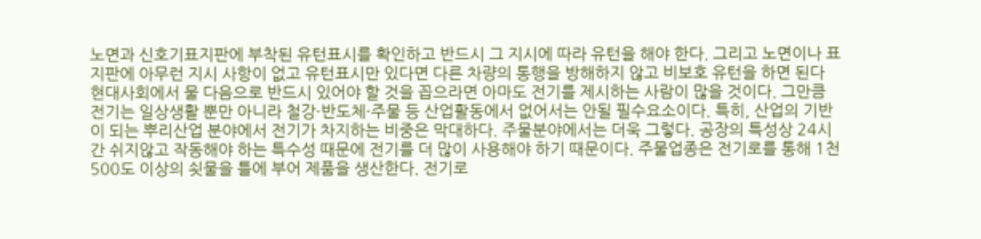노면과 신호기표지판에 부착된 유턴표시를 확인하고 반드시 그 지시에 따라 유턴을 해야 한다. 그리고 노면이나 표지판에 아무런 지시 사항이 없고 유턴표시만 있다면 다른 차량의 통행을 방해하지 않고 비보호 유턴을 하면 된다
현대사회에서 물 다음으로 반드시 있어야 할 것을 꼽으라면 아마도 전기를 제시하는 사람이 많을 것이다. 그만큼 전기는 일상생활 뿐만 아니라 철강·반도체·주물 등 산업활동에서 없어서는 안될 필수요소이다. 특히, 산업의 기반이 되는 뿌리산업 분야에서 전기가 차지하는 비중은 막대하다. 주물분야에서는 더욱 그렇다. 공장의 특성상 24시간 쉬지않고 작동해야 하는 특수성 때문에 전기를 더 많이 사용해야 하기 때문이다. 주물업종은 전기로를 통해 1천500도 이상의 쇳물을 틀에 부어 제품을 생산한다. 전기로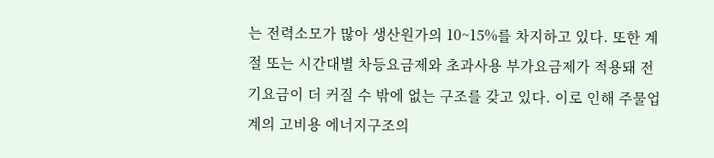는 전력소모가 많아 생산원가의 10~15%를 차지하고 있다. 또한 계절 또는 시간대별 차등요금제와 초과사용 부가요금제가 적용돼 전기요금이 더 커질 수 밖에 없는 구조를 갖고 있다. 이로 인해 주물업계의 고비용 에너지구조의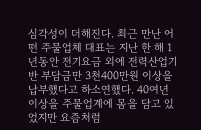심각성이 더해진다. 최근 만난 어떤 주물업체 대표는 지난 한 해 1년동안 전기요금 외에 전력산업기반 부담금만 3천400만원 이상을 납부했다고 하소연했다. 40여년 이상을 주물업계에 몸을 담고 있었지만 요즘처럼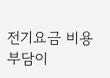전기요금 비용부담이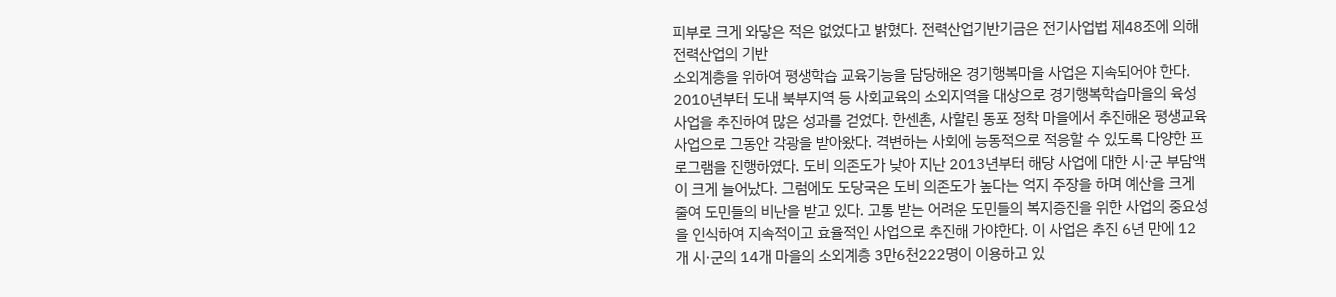피부로 크게 와닿은 적은 없었다고 밝혔다. 전력산업기반기금은 전기사업법 제48조에 의해 전력산업의 기반
소외계층을 위하여 평생학습 교육기능을 담당해온 경기행복마을 사업은 지속되어야 한다. 2010년부터 도내 북부지역 등 사회교육의 소외지역을 대상으로 경기행복학습마을의 육성 사업을 추진하여 많은 성과를 걷었다. 한센촌, 사할린 동포 정착 마을에서 추진해온 평생교육 사업으로 그동안 각광을 받아왔다. 격변하는 사회에 능동적으로 적응할 수 있도록 다양한 프로그램을 진행하였다. 도비 의존도가 낮아 지난 2013년부터 해당 사업에 대한 시·군 부담액이 크게 늘어났다. 그럼에도 도당국은 도비 의존도가 높다는 억지 주장을 하며 예산을 크게 줄여 도민들의 비난을 받고 있다. 고통 받는 어려운 도민들의 복지증진을 위한 사업의 중요성을 인식하여 지속적이고 효율적인 사업으로 추진해 가야한다. 이 사업은 추진 6년 만에 12개 시·군의 14개 마을의 소외계층 3만6천222명이 이용하고 있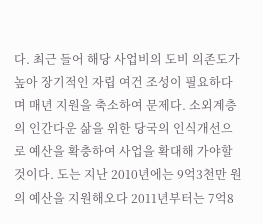다. 최근 들어 해당 사업비의 도비 의존도가 높아 장기적인 자립 여건 조성이 필요하다며 매년 지원을 축소하여 문제다. 소외계층의 인간다운 삶을 위한 당국의 인식개선으로 예산을 확충하여 사업을 확대해 가야할 것이다. 도는 지난 2010년에는 9억3천만 원의 예산을 지원해오다 2011년부터는 7억8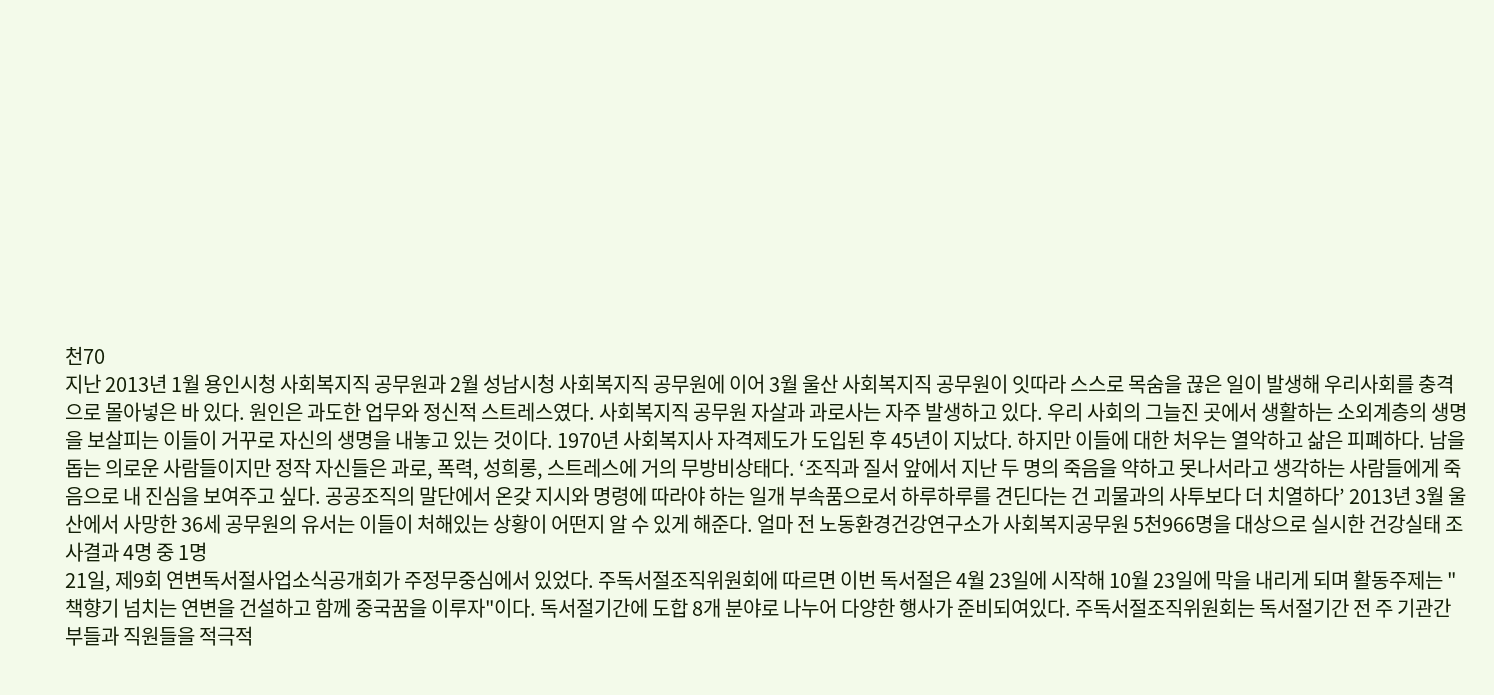천70
지난 2013년 1월 용인시청 사회복지직 공무원과 2월 성남시청 사회복지직 공무원에 이어 3월 울산 사회복지직 공무원이 잇따라 스스로 목숨을 끊은 일이 발생해 우리사회를 충격으로 몰아넣은 바 있다. 원인은 과도한 업무와 정신적 스트레스였다. 사회복지직 공무원 자살과 과로사는 자주 발생하고 있다. 우리 사회의 그늘진 곳에서 생활하는 소외계층의 생명을 보살피는 이들이 거꾸로 자신의 생명을 내놓고 있는 것이다. 1970년 사회복지사 자격제도가 도입된 후 45년이 지났다. 하지만 이들에 대한 처우는 열악하고 삶은 피폐하다. 남을 돕는 의로운 사람들이지만 정작 자신들은 과로, 폭력, 성희롱, 스트레스에 거의 무방비상태다. ‘조직과 질서 앞에서 지난 두 명의 죽음을 약하고 못나서라고 생각하는 사람들에게 죽음으로 내 진심을 보여주고 싶다. 공공조직의 말단에서 온갖 지시와 명령에 따라야 하는 일개 부속품으로서 하루하루를 견딘다는 건 괴물과의 사투보다 더 치열하다’ 2013년 3월 울산에서 사망한 36세 공무원의 유서는 이들이 처해있는 상황이 어떤지 알 수 있게 해준다. 얼마 전 노동환경건강연구소가 사회복지공무원 5천966명을 대상으로 실시한 건강실태 조사결과 4명 중 1명
21일, 제9회 연변독서절사업소식공개회가 주정무중심에서 있었다. 주독서절조직위원회에 따르면 이번 독서절은 4월 23일에 시작해 10월 23일에 막을 내리게 되며 활동주제는 "책향기 넘치는 연변을 건설하고 함께 중국꿈을 이루자"이다. 독서절기간에 도합 8개 분야로 나누어 다양한 행사가 준비되여있다. 주독서절조직위원회는 독서절기간 전 주 기관간부들과 직원들을 적극적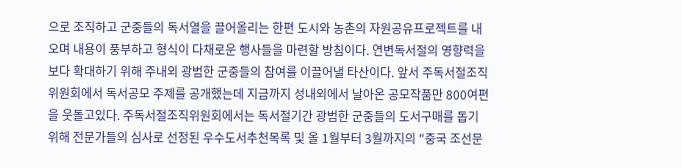으로 조직하고 군중들의 독서열을 끌어올리는 한편 도시와 농촌의 자원공유프로젝트를 내오며 내용이 풍부하고 형식이 다채로운 행사들을 마련할 방침이다. 연변독서절의 영향력을 보다 확대하기 위해 주내외 광범한 군중들의 참여를 이끌어낼 타산이다. 앞서 주독서절조직위원회에서 독서공모 주제를 공개했는데 지금까지 성내외에서 날아온 공모작품만 800여편을 웃돌고있다. 주독서절조직위원회에서는 독서절기간 광범한 군중들의 도서구매를 돕기 위해 전문가들의 심사로 선정된 우수도서추천목록 및 올 1월부터 3월까지의 "중국 조선문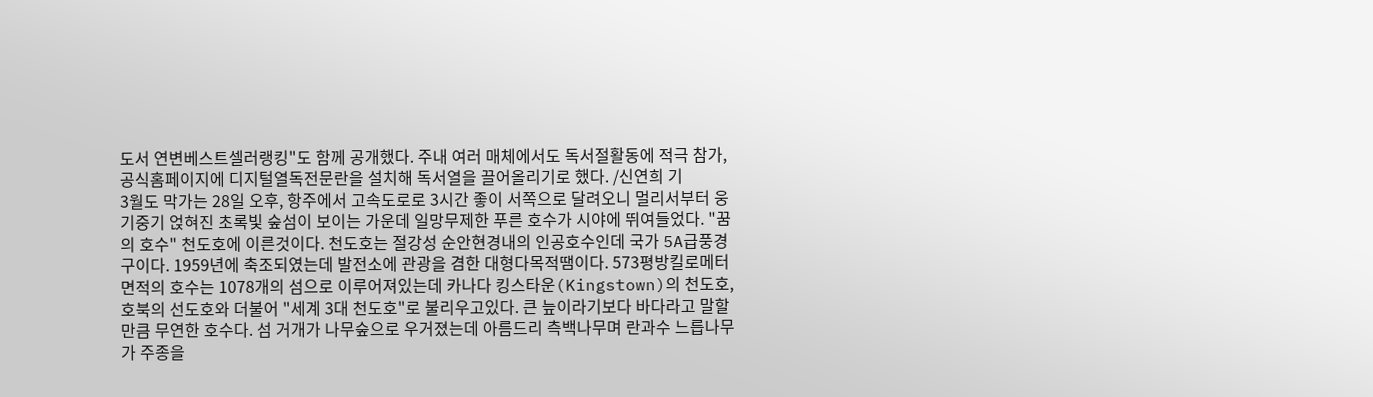도서 연변베스트셀러랭킹"도 함께 공개했다. 주내 여러 매체에서도 독서절활동에 적극 참가, 공식홈페이지에 디지털열독전문란을 설치해 독서열을 끌어올리기로 했다. /신연희 기
3월도 막가는 28일 오후, 항주에서 고속도로로 3시간 좋이 서쪽으로 달려오니 멀리서부터 웅기중기 얹혀진 초록빛 숲섬이 보이는 가운데 일망무제한 푸른 호수가 시야에 뛰여들었다. "꿈의 호수" 천도호에 이른것이다. 천도호는 절강성 순안현경내의 인공호수인데 국가 5A급풍경구이다. 1959년에 축조되였는데 발전소에 관광을 겸한 대형다목적땜이다. 573평방킬로메터 면적의 호수는 1078개의 섬으로 이루어져있는데 카나다 킹스타운(Kingstown)의 천도호,호북의 선도호와 더불어 "세계 3대 천도호"로 불리우고있다. 큰 늪이라기보다 바다라고 말할만큼 무연한 호수다. 섬 거개가 나무숲으로 우거졌는데 아름드리 측백나무며 란과수 느릅나무가 주종을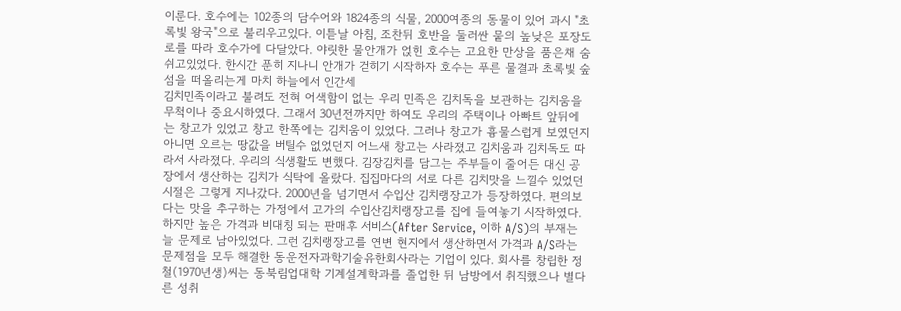이룬다. 호수에는 102종의 담수어와 1824종의 식물, 2000여종의 동물이 있어 과시 "초록빛 왕국"으로 불리우고있다. 이튿날 아침, 조찬뒤 호반을 둘러싼 뭍의 높낮은 포장도로를 따라 호수가에 다달았다. 야릿한 물안개가 얹힌 호수는 고요한 만상을 품은채 숨쉬고있었다. 한시간 푼히 지나니 안개가 걷히기 시작하자 호수는 푸른 물결과 초록빛 숲섬을 떠올리는게 마치 하늘에서 인간세
김치민족이라고 불려도 전혀 어색함이 없는 우리 민족은 김치독을 보관하는 김치움을 무척이나 중요시하였다. 그래서 30년전까지만 하여도 우리의 주택이나 아빠트 앞뒤에는 창고가 있었고 창고 한쪽에는 김치움이 있었다. 그러나 창고가 흉물스럽게 보였던지 아니면 오르는 땅값을 버틸수 없었던지 어느새 창고는 사라졌고 김치움과 김치독도 따라서 사라졌다. 우리의 식생활도 변했다. 김장김치를 담그는 주부들이 줄어든 대신 공장에서 생산하는 김치가 식탁에 올랐다. 집집마다의 서로 다른 김치맛을 느낄수 있었던 시절은 그렇게 지나갔다. 2000년을 넘기면서 수입산 김치랭장고가 등장하였다. 편의보다는 맛을 추구하는 가정에서 고가의 수입산김치랭장고를 집에 들여놓기 시작하였다. 하지만 높은 가격과 비대칭 되는 판매후 서비스(After Service, 이하 A/S)의 부재는 늘 문제로 남아있었다. 그런 김치랭장고를 연변 현지에서 생산하면서 가격과 A/S라는 문제점을 모두 해결한 동운전자과학기술유한회사라는 기업이 있다. 회사를 창립한 정철(1970년생)씨는 동북림업대학 기계설계학과를 졸업한 뒤 남방에서 취직했으나 별다른 성취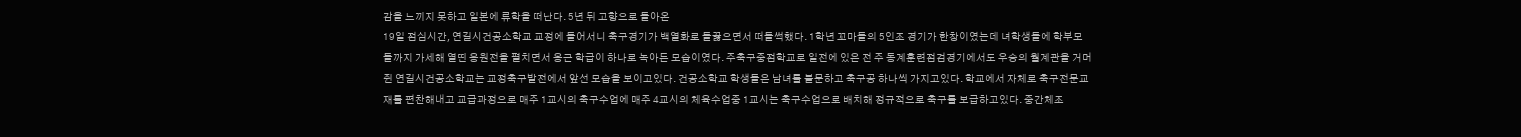감을 느끼지 못하고 일본에 류학을 떠난다. 5년 뒤 고향으로 돌아온
19일 점심시간, 연길시건공소학교 교정에 들어서니 축구경기가 백열화로 들끓으면서 떠들썩했다. 1학년 꼬마들의 5인조 경기가 한창이였는데 녀학생들에 학부모들까지 가세해 열띤 응원전을 펼치면서 옹근 학급이 하나로 녹아든 모습이였다. 주축구중점학교로 일전에 있은 전 주 동계훈련점검경기에서도 우승의 월계관을 거머쥔 연길시건공소학교는 교정축구발전에서 앞선 모습을 보이고있다. 건공소학교 학생들은 남녀를 불문하고 축구공 하나씩 가지고있다. 학교에서 자체로 축구전문교재를 편찬해내고 교급과정으로 매주 1교시의 축구수업에 매주 4교시의 체육수업중 1교시는 축구수업으로 배치해 정규적으로 축구를 보급하고있다. 중간체조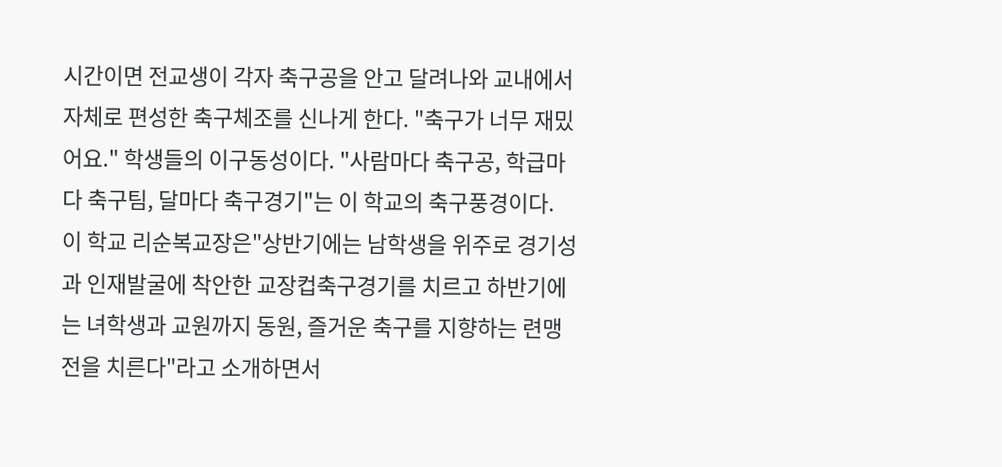시간이면 전교생이 각자 축구공을 안고 달려나와 교내에서 자체로 편성한 축구체조를 신나게 한다. "축구가 너무 재밌어요." 학생들의 이구동성이다. "사람마다 축구공, 학급마다 축구팀, 달마다 축구경기"는 이 학교의 축구풍경이다. 이 학교 리순복교장은"상반기에는 남학생을 위주로 경기성과 인재발굴에 착안한 교장컵축구경기를 치르고 하반기에는 녀학생과 교원까지 동원, 즐거운 축구를 지향하는 련맹전을 치른다"라고 소개하면서